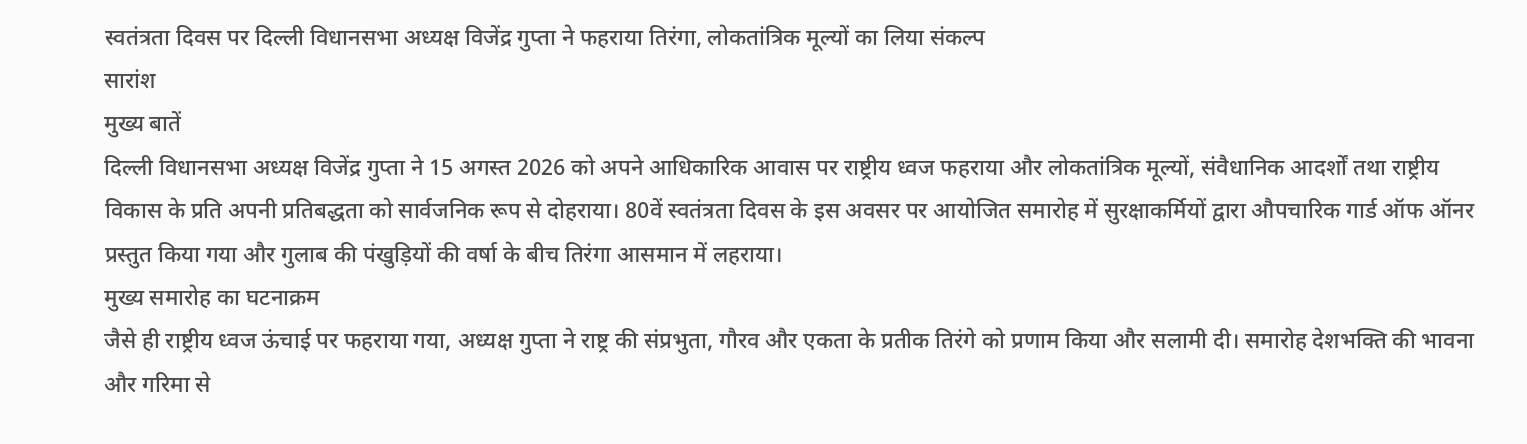स्वतंत्रता दिवस पर दिल्ली विधानसभा अध्यक्ष विजेंद्र गुप्ता ने फहराया तिरंगा, लोकतांत्रिक मूल्यों का लिया संकल्प
सारांश
मुख्य बातें
दिल्ली विधानसभा अध्यक्ष विजेंद्र गुप्ता ने 15 अगस्त 2026 को अपने आधिकारिक आवास पर राष्ट्रीय ध्वज फहराया और लोकतांत्रिक मूल्यों, संवैधानिक आदर्शों तथा राष्ट्रीय विकास के प्रति अपनी प्रतिबद्धता को सार्वजनिक रूप से दोहराया। 80वें स्वतंत्रता दिवस के इस अवसर पर आयोजित समारोह में सुरक्षाकर्मियों द्वारा औपचारिक गार्ड ऑफ ऑनर प्रस्तुत किया गया और गुलाब की पंखुड़ियों की वर्षा के बीच तिरंगा आसमान में लहराया।
मुख्य समारोह का घटनाक्रम
जैसे ही राष्ट्रीय ध्वज ऊंचाई पर फहराया गया, अध्यक्ष गुप्ता ने राष्ट्र की संप्रभुता, गौरव और एकता के प्रतीक तिरंगे को प्रणाम किया और सलामी दी। समारोह देशभक्ति की भावना और गरिमा से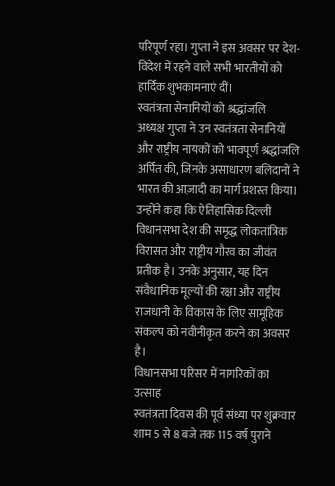परिपूर्ण रहा। गुप्ता ने इस अवसर पर देश-विदेश में रहने वाले सभी भारतीयों को हार्दिक शुभकामनाएं दीं।
स्वतंत्रता सेनानियों को श्रद्धांजलि
अध्यक्ष गुप्ता ने उन स्वतंत्रता सेनानियों और राष्ट्रीय नायकों को भावपूर्ण श्रद्धांजलि अर्पित की, जिनके असाधारण बलिदानों ने भारत की आज़ादी का मार्ग प्रशस्त किया। उन्होंने कहा कि ऐतिहासिक दिल्ली विधानसभा देश की समृद्ध लोकतांत्रिक विरासत और राष्ट्रीय गौरव का जीवंत प्रतीक है। उनके अनुसार, यह दिन संवैधानिक मूल्यों की रक्षा और राष्ट्रीय राजधानी के विकास के लिए सामूहिक संकल्प को नवीनीकृत करने का अवसर है।
विधानसभा परिसर में नागरिकों का उत्साह
स्वतंत्रता दिवस की पूर्व संध्या पर शुक्रवार शाम 5 से 8 बजे तक 115 वर्ष पुराने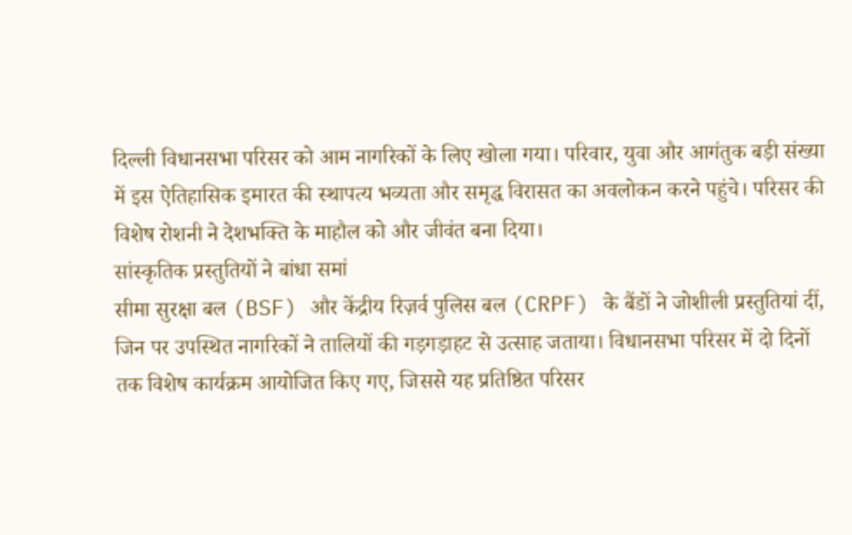दिल्ली विधानसभा परिसर को आम नागरिकों के लिए खोला गया। परिवार, युवा और आगंतुक बड़ी संख्या में इस ऐतिहासिक इमारत की स्थापत्य भव्यता और समृद्ध विरासत का अवलोकन करने पहुंचे। परिसर की विशेष रोशनी ने देशभक्ति के माहौल को और जीवंत बना दिया।
सांस्कृतिक प्रस्तुतियों ने बांधा समां
सीमा सुरक्षा बल (BSF) और केंद्रीय रिज़र्व पुलिस बल (CRPF) के बैंडों ने जोशीली प्रस्तुतियां दीं, जिन पर उपस्थित नागरिकों ने तालियों की गड़गड़ाहट से उत्साह जताया। विधानसभा परिसर में दो दिनों तक विशेष कार्यक्रम आयोजित किए गए, जिससे यह प्रतिष्ठित परिसर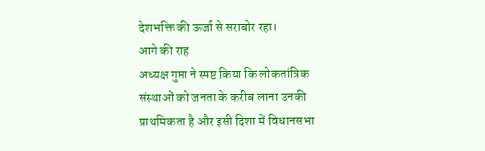देशभक्ति की ऊर्जा से सराबोर रहा।
आगे की राह
अध्यक्ष गुप्ता ने स्पष्ट किया कि लोकतांत्रिक संस्थाओं को जनता के करीब लाना उनकी प्राथमिकता है और इसी दिशा में विधानसभा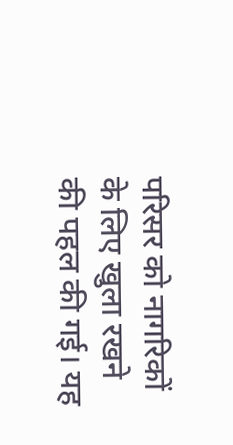परिसर को नागरिकों के लिए खुला रखने की पहल की गई। यह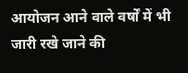आयोजन आने वाले वर्षों में भी जारी रखे जाने की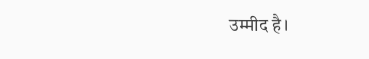उम्मीद है।